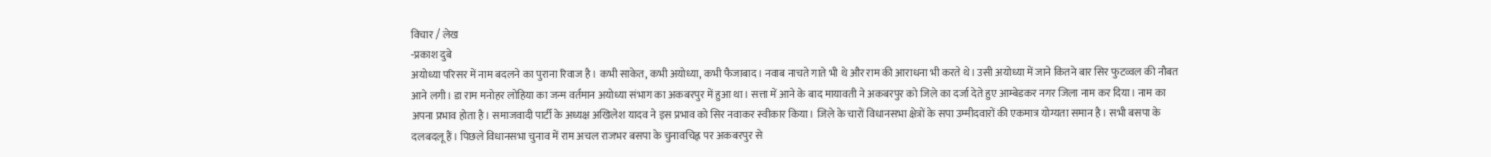विचार / लेख
-प्रकाश दुबे
अयोध्या परिसर में नाम बदलने का पुराना रिवाज है। कभी साकेत, कभी अयोध्या, कभी फैजाबाद। नवाब नाचते गाते भी थे और राम की आराधना भी करते थे। उसी अयोध्या में जाने कितने बार सिर फुटव्वल की नौबत आने लगी। डा राम मनोहर लोहिया का जन्म वर्तमान अयोध्या संभाग का अकबरपुर में हुआ था। सत्ता में आने के बाद मायावती ने अकबरपुर को जिले का दर्जा देते हुए आम्बेडकर नगर जिला नाम कर दिया। नाम का अपना प्रभाव होता है। समाजवादी पार्टी के अध्यक्ष अखिलेश यादव ने इस प्रभाव को सिर नवाकर स्वीकार किया। जिले के चारों विधानसभा क्षेत्रों के सपा उम्मीदवारों की एकमात्र योग्यता समान है। सभी बसपा के दलबदलू हैं। पिछले विधानसभा चुनाव में राम अचल राजभर बसपा के चुनावचिह्न पर अकबरपुर से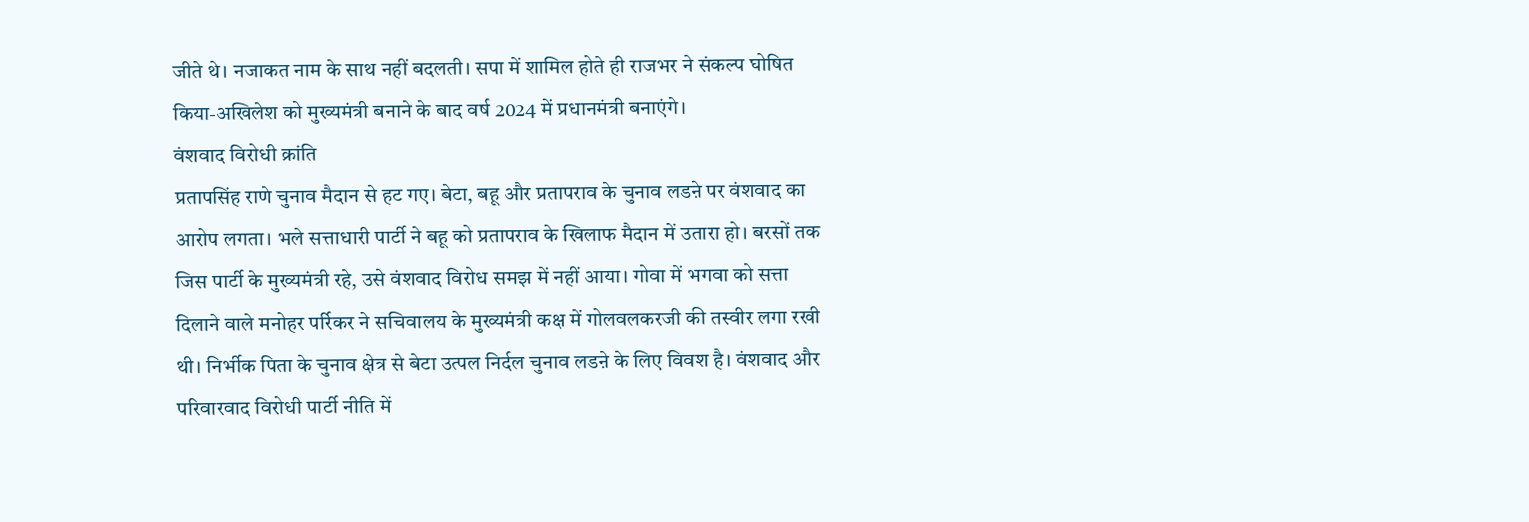जीते थे। नजाकत नाम के साथ नहीं बदलती। सपा में शामिल होते ही राजभर ने संकल्प घोषित किया-अखिलेश को मुख्यमंत्री बनाने के बाद वर्ष 2024 में प्रधानमंत्री बनाएंगे।
वंशवाद विरोधी क्रांति
प्रतापसिंह राणे चुनाव मैदान से हट गए। बेटा, बहू और प्रतापराव के चुनाव लडऩे पर वंशवाद का आरोप लगता। भले सत्ताधारी पार्टी ने बहू को प्रतापराव के खिलाफ मैदान में उतारा हो। बरसों तक जिस पार्टी के मुख्यमंत्री रहे, उसे वंशवाद विरोध समझ में नहीं आया। गोवा में भगवा को सत्ता दिलाने वाले मनोहर पर्रिकर ने सचिवालय के मुख्यमंत्री कक्ष में गोलवलकरजी की तस्वीर लगा रखी थी। निर्भीक पिता के चुनाव क्षेत्र से बेटा उत्पल निर्दल चुनाव लडऩे के लिए विवश है। वंशवाद और परिवारवाद विरोधी पार्टी नीति में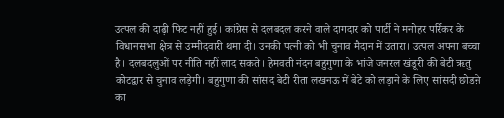उत्पल की दाढ़ी फिट नहीं हुई। कांग्रेस से दलबदल करने वाले दागदार को पार्टी ने मनोहर पर्रिकर के विधानसभा क्षेत्र से उम्मीदवारी थमा दी। उनकी पत्नी को भी चुनाव मैदान में उतारा। उत्पल अपना बच्चा है। दलबदलुओं पर नीति नहीं लाद सकते। हेमवती नंदन बहुगुणा के भांजे जनरल खंडूरी की बेटी ऋतु कोटद्वार से चुनाव लड़ेगी। बहुगुणा की सांसद बेटी रीता लखनऊ में बेटे को लड़ाने के लिए सांसदी छोडऩे का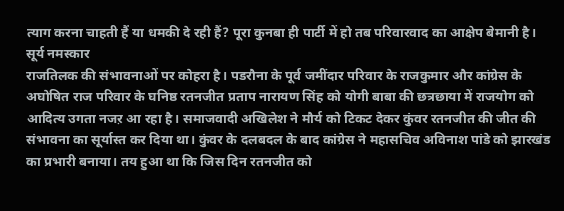त्याग करना चाहती हैं या धमकी दे रही हैं? पूरा कुनबा ही पार्टी में हो तब परिवारवाद का आक्षेप बेमानी है।
सूर्य नमस्कार
राजतिलक की संभावनाओं पर कोहरा है। पडरौना के पूर्व जमींदार परिवार के राजकुमार और कांग्रेस के अघोषित राज परिवार के घनिष्ठ रतनजीत प्रताप नारायण सिंह को योगी बाबा की छत्रछाया में राजयोग को आदित्य उगता नजऱ आ रहा है। समाजवादी अखिलेश ने मौर्य को टिकट देकर कुंवर रतनजीत की जीत की संभावना का सूर्यास्त कर दिया था। कुंवर के दलबदल के बाद कांग्रेस ने महासचिव अविनाश पांडे को झारखंड का प्रभारी बनाया। तय हुआ था कि जिस दिन रतनजीत को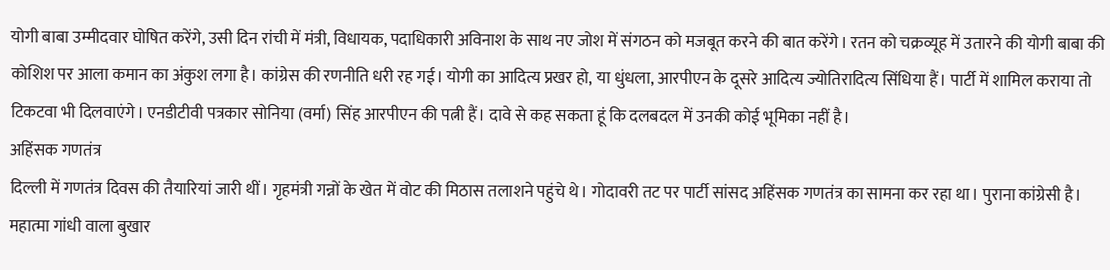योगी बाबा उम्मीदवार घोषित करेंगे, उसी दिन रांची में मंत्री, विधायक, पदाधिकारी अविनाश के साथ नए जोश में संगठन को मजबूत करने की बात करेंगे। रतन को चक्रव्यूह में उतारने की योगी बाबा की कोशिश पर आला कमान का अंकुश लगा है। कांग्रेस की रणनीति धरी रह गई। योगी का आदित्य प्रखर हो, या धुंधला, आरपीएन के दूसरे आदित्य ज्योतिरादित्य सिंधिया हैं। पार्टी में शामिल कराया तो टिकटवा भी दिलवाएंगे। एनडीटीवी पत्रकार सोनिया (वर्मा) सिंह आरपीएन की पत्नी हैं। दावे से कह सकता हूं कि दलबदल में उनकी कोई भूमिका नहीं है।
अहिंसक गणतंत्र
दिल्ली में गणतंत्र दिवस की तैयारियां जारी थीं। गृहमंत्री गन्नों के खेत में वोट की मिठास तलाशने पहुंचे थे। गोदावरी तट पर पार्टी सांसद अहिंसक गणतंत्र का सामना कर रहा था। पुराना कांग्रेसी है। महात्मा गांधी वाला बुखार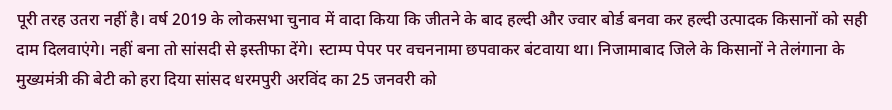पूरी तरह उतरा नहीं है। वर्ष 2019 के लोकसभा चुनाव में वादा किया कि जीतने के बाद हल्दी और ज्वार बोर्ड बनवा कर हल्दी उत्पादक किसानों को सही दाम दिलवाएंगे। नहीं बना तो सांसदी से इस्तीफा देंगे। स्टाम्प पेपर पर वचननामा छपवाकर बंटवाया था। निजामाबाद जिले के किसानों ने तेलंगाना के मुख्यमंत्री की बेटी को हरा दिया सांसद धरमपुरी अरविंद का 25 जनवरी को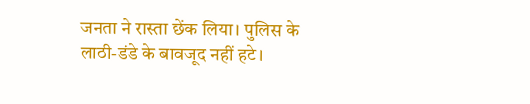जनता ने रास्ता छेंक लिया। पुलिस के लाठी-डंडे के बावजूद नहीं हटे।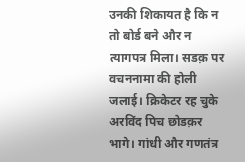उनकी शिकायत है कि न तो बोर्ड बने और न त्यागपत्र मिला। सडक़ पर वचननामा की होली जलाई। क्रिकेटर रह चुके अरविंद पिच छोडक़र भागे। गांधी और गणतंत्र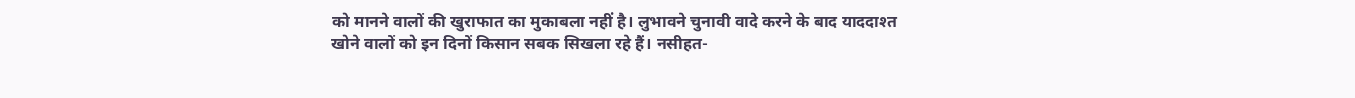को मानने वालों की खुराफात का मुकाबला नहीं है। लुभावने चुनावी वादे करने के बाद याददाश्त खोने वालों को इन दिनों किसान सबक सिखला रहे हैं। नसीहत-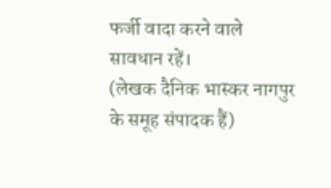फर्जी वादा करने वाले सावधान रहें।
(लेखक दैनिक भास्कर नागपुर के समूह संपादक हैं)